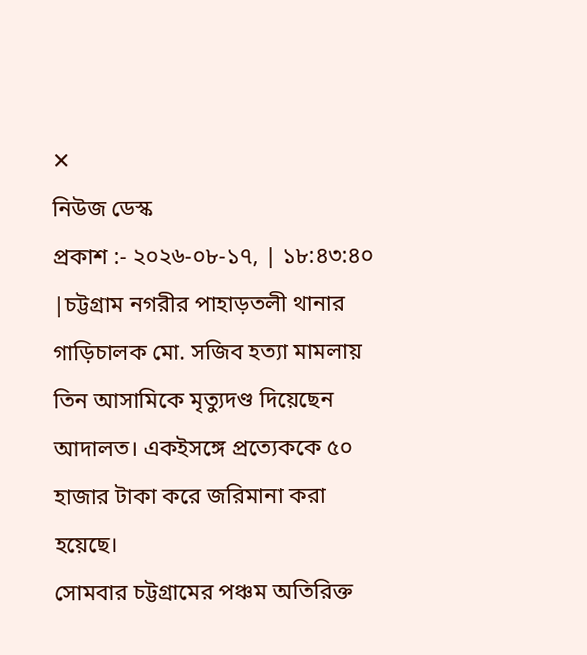✕
নিউজ ডেস্ক
প্রকাশ :- ২০২৬-০৮-১৭, | ১৮:৪৩:৪০ |চট্টগ্রাম নগরীর পাহাড়তলী থানার গাড়িচালক মো. সজিব হত্যা মামলায় তিন আসামিকে মৃত্যুদণ্ড দিয়েছেন আদালত। একইসঙ্গে প্রত্যেককে ৫০ হাজার টাকা করে জরিমানা করা হয়েছে।
সোমবার চট্টগ্রামের পঞ্চম অতিরিক্ত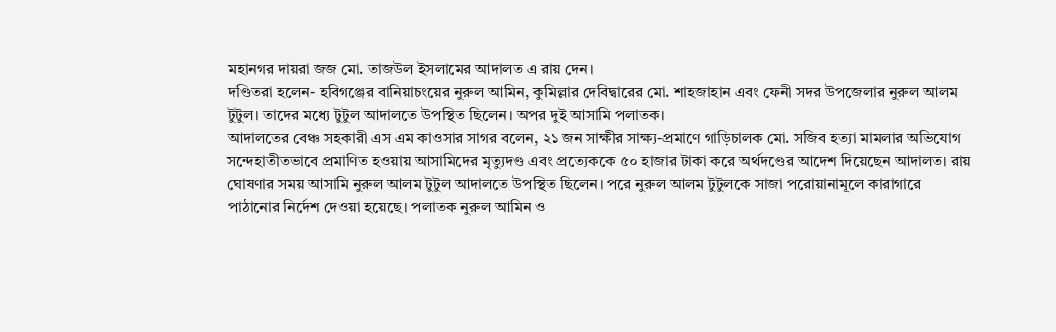মহানগর দায়রা জজ মো. তাজউল ইসলামের আদালত এ রায় দেন।
দণ্ডিতরা হলেন- হবিগঞ্জের বানিয়াচংয়ের নুরুল আমিন, কুমিল্লার দেবিদ্বারের মো. শাহজাহান এবং ফেনী সদর উপজেলার নুরুল আলম টুটুল। তাদের মধ্যে টুটুল আদালতে উপস্থিত ছিলেন। অপর দুই আসামি পলাতক।
আদালতের বেঞ্চ সহকারী এস এম কাওসার সাগর বলেন, ২১ জন সাক্ষীর সাক্ষ্য-প্রমাণে গাড়িচালক মো. সজিব হত্যা মামলার অভিযোগ সন্দেহাতীতভাবে প্রমাণিত হওয়ায় আসামিদের মৃত্যুদণ্ড এবং প্রত্যেককে ৫০ হাজার টাকা করে অর্থদণ্ডের আদেশ দিয়েছেন আদালত। রায় ঘোষণার সময় আসামি নুরুল আলম টুটুল আদালতে উপস্থিত ছিলেন। পরে নুরুল আলম টুটুলকে সাজা পরোয়ানামূলে কারাগারে পাঠানোর নির্দেশ দেওয়া হয়েছে। পলাতক নুরুল আমিন ও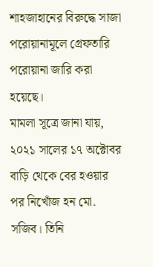শাহজাহানের বিরুদ্ধে সাজা পরোয়ানামূলে গ্রেফতারি পরোয়ানা জারি করা হয়েছে।
মামলা সূত্রে জানা যায়, ২০২১ সালের ১৭ অক্টোবর বাড়ি থেকে বের হওয়ার পর নিখোঁজ হন মো. সজিব। তিনি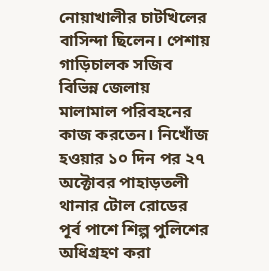নোয়াখালীর চাটখিলের বাসিন্দা ছিলেন। পেশায় গাড়িচালক সজিব বিভিন্ন জেলায় মালামাল পরিবহনের কাজ করতেন। নিখোঁজ হওয়ার ১০ দিন পর ২৭ অক্টোবর পাহাড়তলী থানার টোল রোডের পূর্ব পাশে শিল্প পুলিশের অধিগ্রহণ করা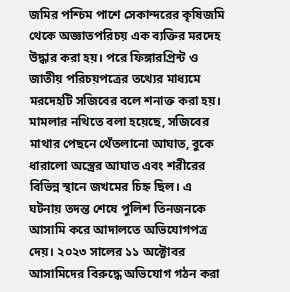জমির পশ্চিম পাশে সেকান্দরের কৃষিজমি থেকে অজ্ঞাতপরিচয় এক ব্যক্তির মরদেহ উদ্ধার করা হয়। পরে ফিঙ্গারপ্রিন্ট ও জাতীয় পরিচয়পত্রের তথ্যের মাধ্যমে মরদেহটি সজিবের বলে শনাক্ত করা হয়।
মামলার নথিতে বলা হয়েছে, সজিবের মাথার পেছনে থেঁতলানো আঘাত, বুকে ধারালো অস্ত্রের আঘাত এবং শরীরের বিভিন্ন স্থানে জখমের চিহ্ন ছিল। এ ঘটনায় তদন্ত শেষে পুলিশ তিনজনকে আসামি করে আদালতে অভিযোগপত্র দেয়। ২০২৩ সালের ১১ অক্টোবর আসামিদের বিরুদ্ধে অভিযোগ গঠন করা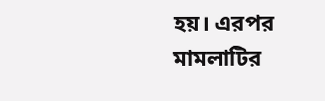হয়। এরপর মামলাটির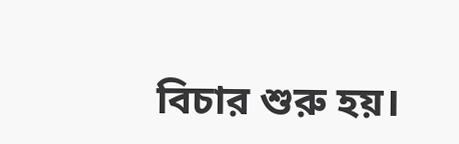বিচার শুরু হয়।